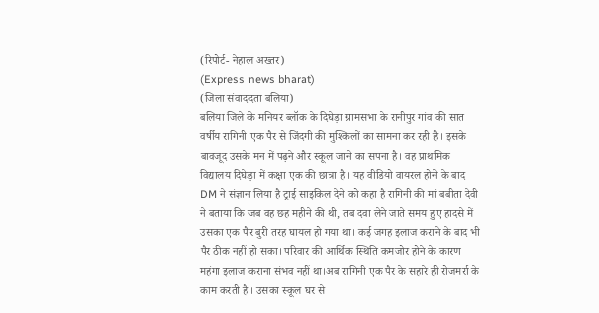(रिपोर्ट- नेहाल अख्तर)
(Express news bharat)
(जिला संवाददता बलिया)
बलिया जिले के मनियर ब्लॉक के दिघेड़ा ग्रामसभा के रानीपुर गांव की सात वर्षीय रागिनी एक पैर से जिंदगी की मुश्किलों का सामना कर रही है। इसके बावजूद उसके मन में पढ़ने और स्कूल जाने का सपना है। वह प्राथमिक विद्यालय दिघेड़ा में कक्षा एक की छात्रा है। यह वीडियो वायरल होने के बाद DM ने संज्ञान लिया है ट्राई साइकिल देने को कहा है रागिनी की मां बबीता देवी ने बताया कि जब वह छह महीने की थी, तब दवा लेने जाते समय हुए हादसे में उसका एक पैर बुरी तरह घायल हो गया था। कई जगह इलाज कराने के बाद भी पैर ठीक नहीं हो सका। परिवार की आर्थिक स्थिति कमजोर होने के कारण महंगा इलाज कराना संभव नहीं था।अब रागिनी एक पैर के सहारे ही रोजमर्रा के काम करती है। उसका स्कूल घर से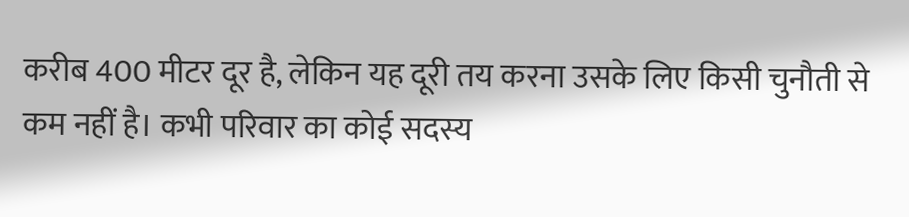करीब 400 मीटर दूर है, लेकिन यह दूरी तय करना उसके लिए किसी चुनौती से कम नहीं है। कभी परिवार का कोई सदस्य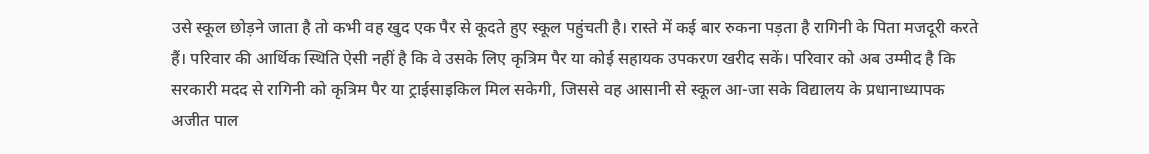उसे स्कूल छोड़ने जाता है तो कभी वह खुद एक पैर से कूदते हुए स्कूल पहुंचती है। रास्ते में कई बार रुकना पड़ता है रागिनी के पिता मजदूरी करते हैं। परिवार की आर्थिक स्थिति ऐसी नहीं है कि वे उसके लिए कृत्रिम पैर या कोई सहायक उपकरण खरीद सकें। परिवार को अब उम्मीद है कि सरकारी मदद से रागिनी को कृत्रिम पैर या ट्राईसाइकिल मिल सकेगी, जिससे वह आसानी से स्कूल आ-जा सके विद्यालय के प्रधानाध्यापक अजीत पाल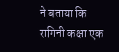ने बताया कि रागिनी कक्षा एक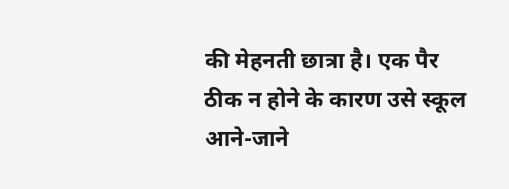की मेहनती छात्रा है। एक पैर ठीक न होने के कारण उसे स्कूल आने-जाने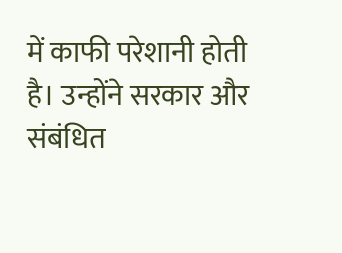में काफी परेशानी होती है। उन्होंने सरकार और संबंधित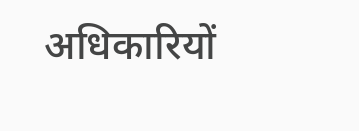अधिकारियों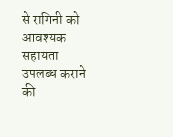से रागिनी को आवश्यक सहायता उपलब्ध कराने की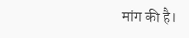मांग की है।